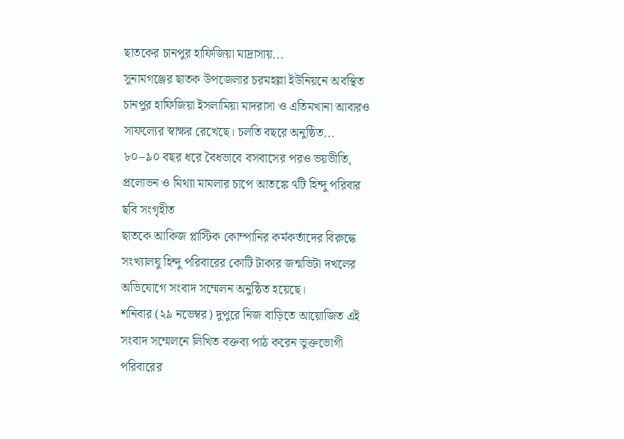ছাতকের চানপুর হাফিজিয়া মাদ্রাসায়...
সুনামগঞ্জের ছাতক উপজেলার চরমহল্লা ইউনিয়নে অবস্থিত চানপুর হাফিজিয়া ইসলামিয়া মাদরাসা ও এতিমখানা আবারও সাফল্যের স্বাক্ষর রেখেছে। চলতি বছরে অনুষ্ঠিত...
৮০–৯০ বছর ধরে বৈধভাবে বসবাসের পরও ভয়ভীতি, প্রলোভন ও মিথ্যা মামলার চাপে আতঙ্কে ৭টি হিন্দু পরিবার
ছবি সংগৃহীত
ছাতকে আকিজ প্লাস্টিক কোম্পানির কর্মকর্তাদের বিরুদ্ধে সংখ্যালঘু হিন্দু পরিবারের কোটি টাকার জন্মভিটা দখলের অভিযোগে সংবাদ সম্মেলন অনুষ্ঠিত হয়েছে।
শনিবার (২৯ নভেম্বর) দুপুরে নিজ বাড়িতে আয়োজিত এই সংবাদ সম্মেলনে লিখিত বক্তব্য পাঠ করেন ভুক্তভোগী পরিবারের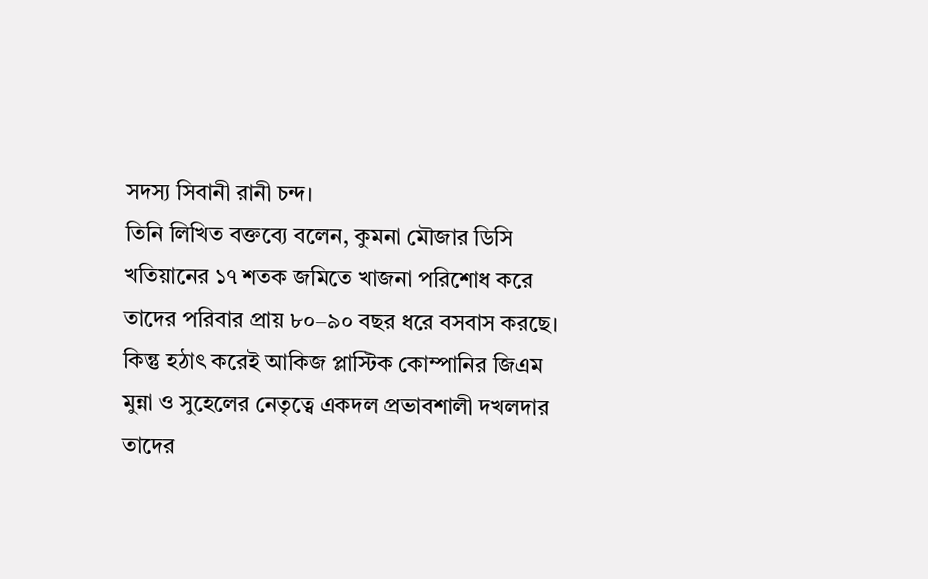সদস্য সিবানী রানী চন্দ।
তিনি লিখিত বক্তব্যে বলেন, কুমনা মৌজার ডিসি খতিয়ানের ১৭ শতক জমিতে খাজনা পরিশোধ করে তাদের পরিবার প্রায় ৮০–৯০ বছর ধরে বসবাস করছে। কিন্তু হঠাৎ করেই আকিজ প্লাস্টিক কোম্পানির জিএম মুন্না ও সুহেলের নেতৃত্বে একদল প্রভাবশালী দখলদার তাদের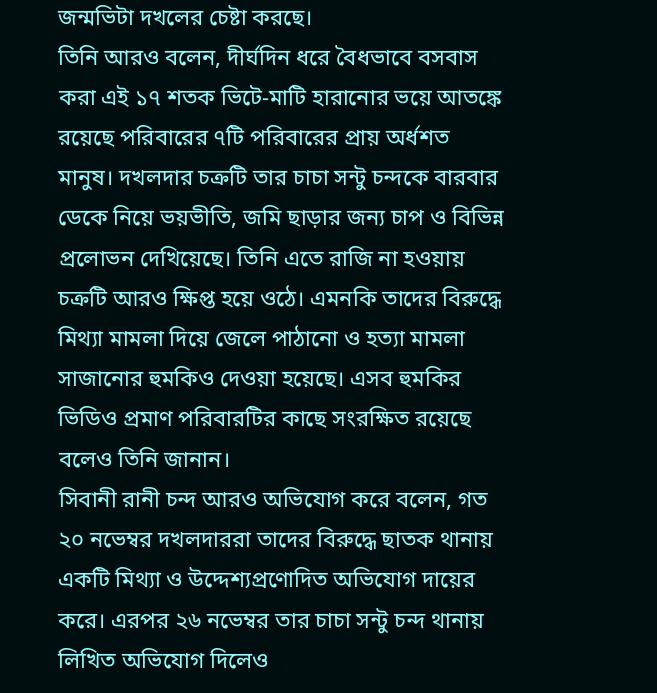জন্মভিটা দখলের চেষ্টা করছে।
তিনি আরও বলেন, দীর্ঘদিন ধরে বৈধভাবে বসবাস করা এই ১৭ শতক ভিটে-মাটি হারানোর ভয়ে আতঙ্কে রয়েছে পরিবারের ৭টি পরিবারের প্রায় অর্ধশত মানুষ। দখলদার চক্রটি তার চাচা সন্টু চন্দকে বারবার ডেকে নিয়ে ভয়ভীতি, জমি ছাড়ার জন্য চাপ ও বিভিন্ন প্রলোভন দেখিয়েছে। তিনি এতে রাজি না হওয়ায় চক্রটি আরও ক্ষিপ্ত হয়ে ওঠে। এমনকি তাদের বিরুদ্ধে মিথ্যা মামলা দিয়ে জেলে পাঠানো ও হত্যা মামলা সাজানোর হুমকিও দেওয়া হয়েছে। এসব হুমকির ভিডিও প্রমাণ পরিবারটির কাছে সংরক্ষিত রয়েছে বলেও তিনি জানান।
সিবানী রানী চন্দ আরও অভিযোগ করে বলেন, গত ২০ নভেম্বর দখলদাররা তাদের বিরুদ্ধে ছাতক থানায় একটি মিথ্যা ও উদ্দেশ্যপ্রণোদিত অভিযোগ দায়ের করে। এরপর ২৬ নভেম্বর তার চাচা সন্টু চন্দ থানায় লিখিত অভিযোগ দিলেও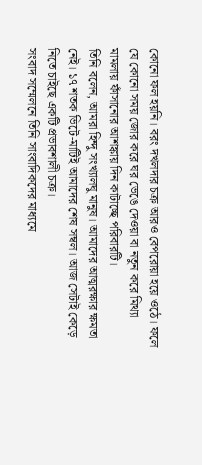কোনো ফল হয়নি। বরং দখলদার চক্র আরও বেপরোয়া হয়ে ওঠে। ফলে যে কোনো সময় জোর করে ঘর ভেঙে দেওয়া বা নতুন করে মিথ্যা মামলায় ফাঁসানোর আশঙ্কায় দিন কাটাচ্ছে পরিবারটি।
তিনি বলেন, আমরা হিন্দু সংখ্যালঘু মানুষ। আমাদের আত্মরক্ষার ক্ষমতা নেই। ১৭ শতক ভিটে-মাটিই আমাদের শেষ সম্বল। আজ সেটাই কেড়ে নিতে চাইছে একটি প্রভাবশালী চক্র।
সংবাদ সম্মেলনে তিনি সাংবাদিকদের মাধ্যমে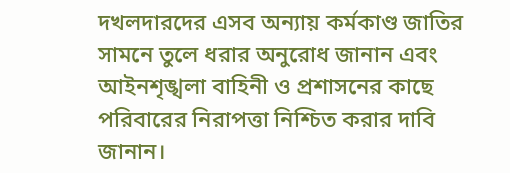দখলদারদের এসব অন্যায় কর্মকাণ্ড জাতির সামনে তুলে ধরার অনুরোধ জানান এবং আইনশৃঙ্খলা বাহিনী ও প্রশাসনের কাছে পরিবারের নিরাপত্তা নিশ্চিত করার দাবি জানান।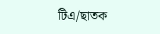টিএ/ছাতক